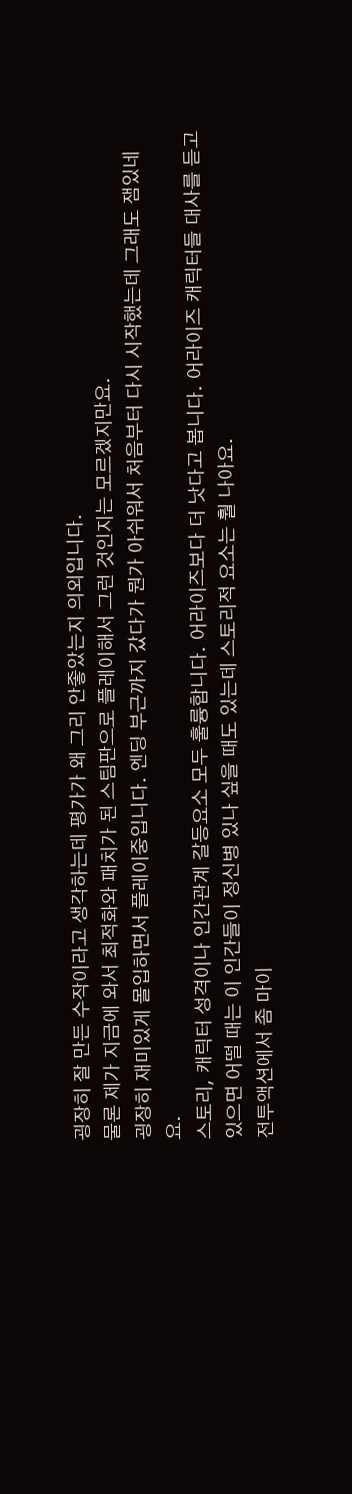굉장히 잘 만든 수작이라고 생각하는데 평가가 왜 그리 안좋았는지 의외입니다.
물론 제가 지금에 와서 최적화와 패치가 된 스팀판으로 플레이해서 그런 것인지는 모르겠지만요.
굉장히 재미있게 몰입하면서 플레이중입니다. 엔딩 부근까지 갔다가 뭔가 아쉬워서 처음부터 다시 시작했는데 그래도 잼있네요.
스토리, 캐릭터 성격이나 인간관계 갈등요소 모두 훌륭합니다. 어라이즈보다 더 낫다고 봅니다. 어라이즈 캐릭터들 대사를 듣고 있으면 어떨 때는 이 인간들이 정신병 있나 싶을 때도 있는데 스토리적 요소는 훨 나아요.
전투액션에서 좀 마이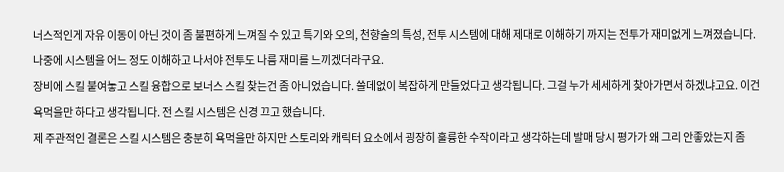너스적인게 자유 이동이 아닌 것이 좀 불편하게 느껴질 수 있고 특기와 오의, 천향술의 특성, 전투 시스템에 대해 제대로 이해하기 까지는 전투가 재미없게 느껴졌습니다. 나중에 시스템을 어느 정도 이해하고 나서야 전투도 나름 재미를 느끼겠더라구요.
장비에 스킬 붙여놓고 스킬 융합으로 보너스 스킬 찾는건 좀 아니었습니다. 쓸데없이 복잡하게 만들었다고 생각됩니다. 그걸 누가 세세하게 찾아가면서 하겠냐고요. 이건 욕먹을만 하다고 생각됩니다. 전 스킬 시스템은 신경 끄고 했습니다.
제 주관적인 결론은 스킬 시스템은 충분히 욕먹을만 하지만 스토리와 캐릭터 요소에서 굉장히 훌륭한 수작이라고 생각하는데 발매 당시 평가가 왜 그리 안좋았는지 좀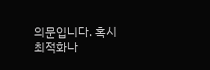의문입니다. 혹시 최적화나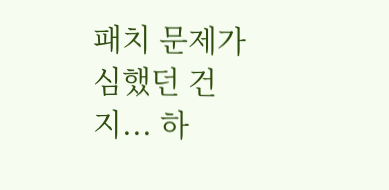패치 문제가 심했던 건지... 하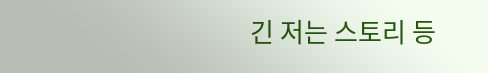긴 저는 스토리 등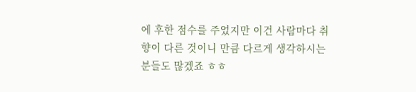에 후한 점수를 주었지만 이건 사람마다 취향이 다른 것이니 만큼 다르게 생각하시는 분들도 많겠죠 ㅎㅎ